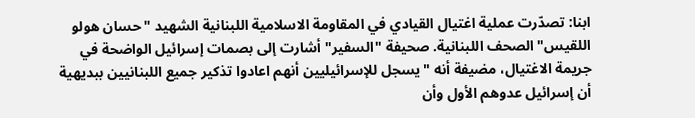ابنا: تصدّرت عملية اغتيال القيادي في المقاومة الاسلامية اللبنانية الشهيد "حسان هولو اللقيس" الصحف اللبنانية. صحيفة "السفير" أشارت إلى بصمات إسرائيل الواضحة في جريمة الاغتيال، مضيفة أنه "يسجل للإسرائيليين أنهم اعادوا تذكير جميع اللبنانيين ببديهية أن إسرائيل عدوهم الأول وأن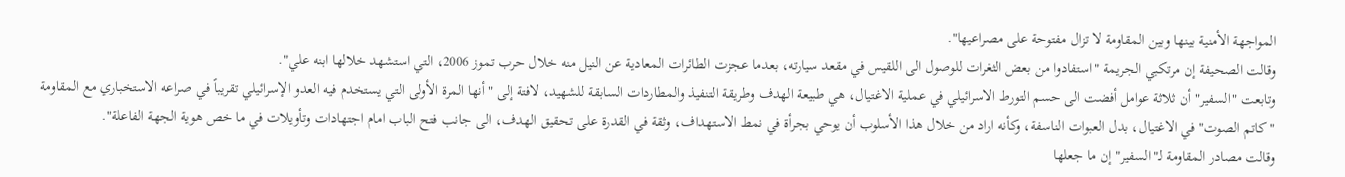المواجهة الأمنية بينها وبين المقاومة لا تزال مفتوحة على مصراعيها".
وقالت الصحيفة إن مرتكبي الجريمة "استفادوا من بعض الثغرات للوصول الى اللقيس في مقعد سيارته، بعدما عجزت الطائرات المعادية عن النيل منه خلال حرب تموز 2006، التي استشهد خلالها ابنه علي".
وتابعت "السفير" أن ثلاثة عوامل أفضت الى حسم التورط الاسرائيلي في عملية الاغتيال، هي طبيعة الهدف وطريقة التنفيذ والمطاردات السابقة للشهيد، لافتة إلى "أنها المرة الأولى التي يستخدم فيه العدو الإسرائيلي تقريباً في صراعه الاستخباري مع المقاومة "كاتم الصوت" في الاغتيال، بدل العبوات الناسفة، وكأنه اراد من خلال هذا الأسلوب أن يوحي بجرأة في نمط الاستهداف، وثقة في القدرة على تحقيق الهدف، الى جانب فتح الباب امام اجتهادات وتأويلات في ما خص هوية الجهة الفاعلة".
وقالت مصادر المقاومة لـ"السفير" إن ما جعلها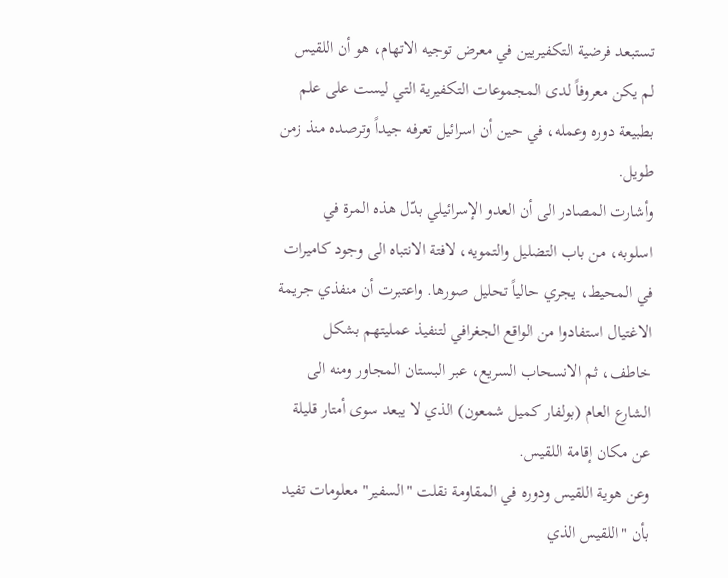تستبعد فرضية التكفيريين في معرض توجيه الاتهام، هو أن اللقيس لم يكن معروفاً لدى المجموعات التكفيرية التي ليست على علم بطبيعة دوره وعمله، في حين أن اسرائيل تعرفه جيداً وترصده منذ زمن طويل.
وأشارت المصادر الى أن العدو الإسرائيلي بدّل هذه المرة في اسلوبه، من باب التضليل والتمويه، لافتة الانتباه الى وجود كاميرات في المحيط، يجري حالياً تحليل صورها. واعتبرت أن منفذي جريمة الاغتيال استفادوا من الواقع الجغرافي لتنفيذ عمليتهم بشكل خاطف، ثم الانسحاب السريع، عبر البستان المجاور ومنه الى الشارع العام (بولفار كميل شمعون) الذي لا يبعد سوى أمتار قليلة عن مكان إقامة اللقيس.
وعن هوية اللقيس ودوره في المقاومة نقلت "السفير" معلومات تفيد بأن "اللقيس الذي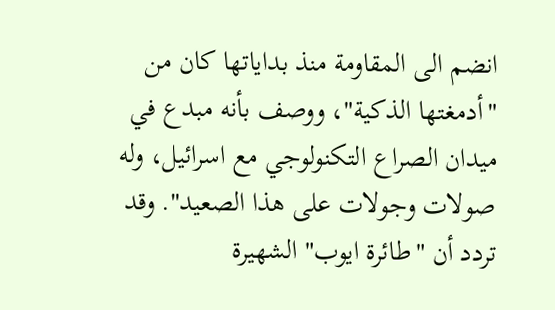انضم الى المقاومة منذ بداياتها كان من "أدمغتها الذكية"، ووصف بأنه مبدع في ميدان الصراع التكنولوجي مع اسرائيل، وله صولات وجولات على هذا الصعيد". وقد تردد أن "طائرة ايوب" الشهيرة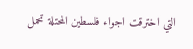التي اخترقت اجواء فلسطين المحتلة تحمل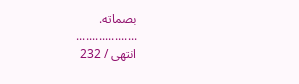بصماته.
...................
انتهى / 232